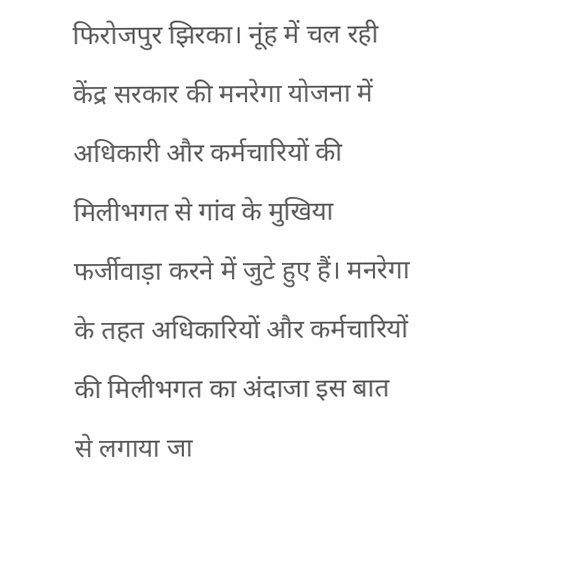फिरोजपुर झिरका। नूंह में चल रही केंद्र सरकार की मनरेगा योजना में अधिकारी और कर्मचारियों की मिलीभगत से गांव के मुखिया फर्जीवाड़ा करने में जुटे हुए हैं। मनरेगा के तहत अधिकारियों और कर्मचारियों की मिलीभगत का अंदाजा इस बात से लगाया जा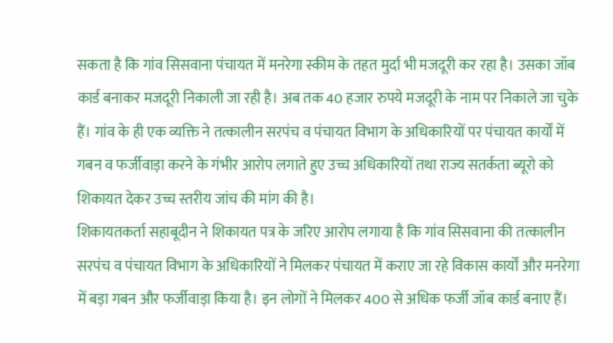सकता है कि गांव सिसवाना पंचायत में मनरेगा स्कीम के तहत मुर्दा भी मजदूरी कर रहा है। उसका जॉब कार्ड बनाकर मजदूरी निकाली जा रही है। अब तक 40 हजार रुपये मजदूरी के नाम पर निकाले जा चुके हैं। गांव के ही एक व्यक्ति ने तत्कालीन सरपंच व पंचायत विभाग के अधिकारियों पर पंचायत कार्यों में गबन व फर्जीवाड़ा करने के गंभीर आरोप लगाते हुए उच्च अधिकारियों तथा राज्य सतर्कता ब्यूरो को शिकायत देकर उच्च स्तरीय जांच की मांग की है।
शिकायतकर्ता सहाबूदीन ने शिकायत पत्र के जरिए आरोप लगाया है कि गांव सिसवाना की तत्कालीन सरपंच व पंचायत विभाग के अधिकारियों ने मिलकर पंचायत में कराए जा रहे विकास कार्यों और मनरेगा में बड़ा गबन और फर्जीवाड़ा किया है। इन लोगों ने मिलकर 400 से अधिक फर्जी जॉब कार्ड बनाए हैं।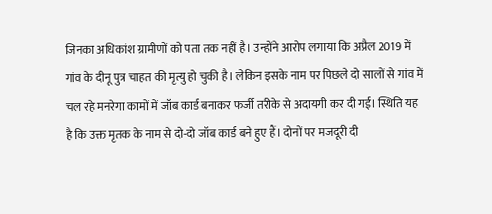जिनका अधिकांश ग्रामीणों को पता तक नहीं है। उन्होंने आरोप लगाया कि अप्रैल 2019 में गांव के दीनू पुत्र चाहत की मृत्यु हो चुकी है। लेकिन इसके नाम पर पिछले दो सालों से गांव में चल रहे मनरेगा कामों में जॉब कार्ड बनाकर फर्जी तरीके से अदायगी कर दी गई। स्थिति यह है कि उक्त मृतक के नाम से दो-दो जॉब कार्ड बने हुए हैं। दोनों पर मजदूरी दी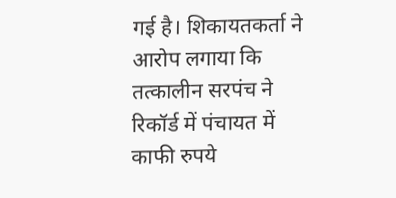गई है। शिकायतकर्ता ने आरोप लगाया कि तत्कालीन सरपंच ने रिकॉर्ड में पंचायत में काफी रुपये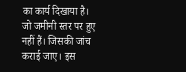का कार्य दिखाया है। जो जमीनी स्तर पर हुए नहीं हैं। जिसकी जांच कराई जाए। इस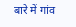बारे में गांव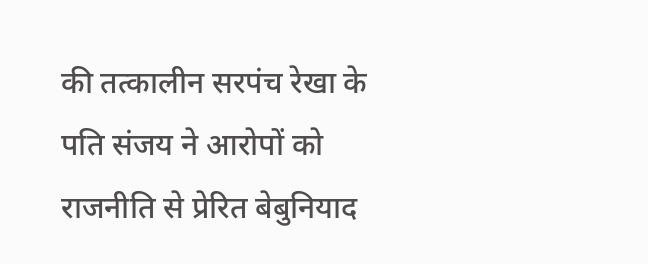की तत्कालीन सरपंच रेखा के पति संजय ने आरोपों को राजनीति से प्रेरित बेबुनियाद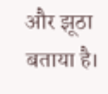और झूठा बताया है।